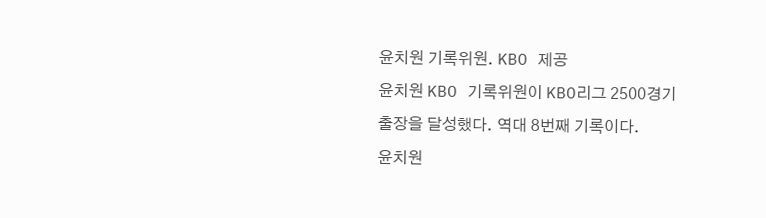윤치원 기록위원. KBO 제공
윤치원 KBO 기록위원이 KBO리그 2500경기 출장을 달성했다. 역대 8번째 기록이다.
윤치원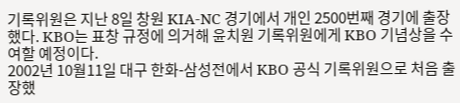기록위원은 지난 8일 창원 KIA-NC 경기에서 개인 2500번째 경기에 출장했다. KBO는 표창 규정에 의거해 윤치원 기록위원에게 KBO 기념상을 수여할 예정이다.
2002년 10월11일 대구 한화-삼성전에서 KBO 공식 기록위원으로 처음 출장했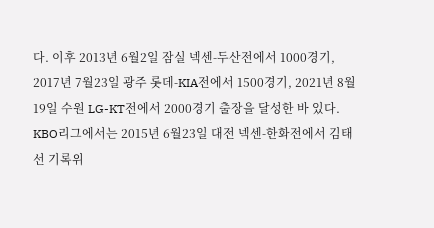다. 이후 2013년 6월2일 잠실 넥센-두산전에서 1000경기, 2017년 7월23일 광주 롯데-KIA전에서 1500경기, 2021년 8월19일 수원 LG-KT전에서 2000경기 출장을 달성한 바 있다.
KBO리그에서는 2015년 6월23일 대전 넥센-한화전에서 김태선 기록위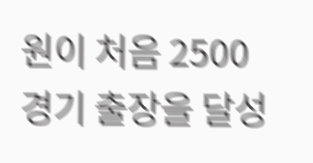원이 처음 2500경기 출장을 달성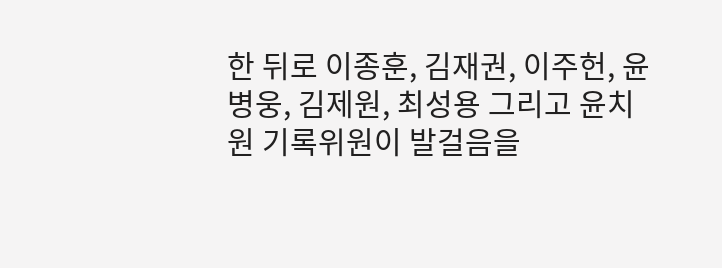한 뒤로 이종훈, 김재권, 이주헌, 윤병웅, 김제원, 최성용 그리고 윤치원 기록위원이 발걸음을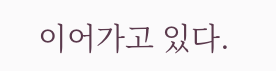이어가고 있다.